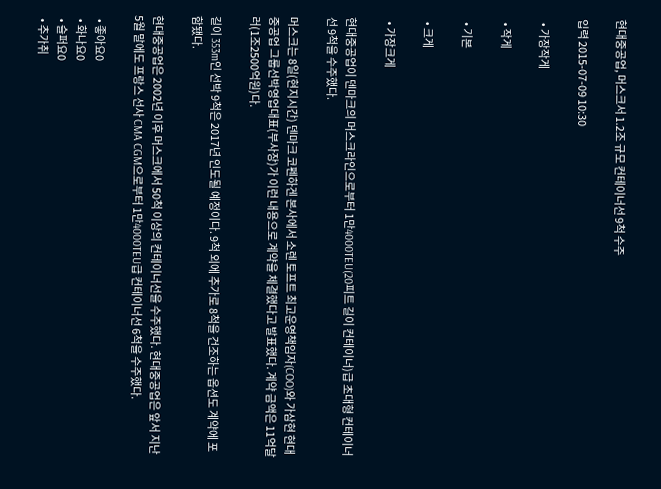현대중공업, 머스크서 1.2조 규모 컨테이너선 9척 수주

입력 2015-07-09 10:30

  • 가장작게

  • 작게

  • 기본

  • 크게

  • 가장크게

현대중공업이 덴마크의 머스크라인으로부터 1만4000TEU(20피트 길이 컨테이너)급 초대형 컨테이너선 9척을 수주했다.

머스크는 8일(현지시간) 덴마크 코펜하겐 본사에서 소렌 토프트 최고운영책임자(COO)와 가삼현 현대중공업 그룹선박영업대표(부사장)가 이런 내용으로 계약을 체결했다고 발표했다. 계약 금액은 11억달러(1조2500억원)다.

길이 353m인 선박 9척은 2017년 인도될 예정이다. 9척 외에 추가로 8척을 건조하는 옵션도 계약에 포함됐다.

현대중공업은 2002년 이후 머스크에서 50척 이상의 컨테이너선을 수주했다. 현대중공업은 앞서 지난 5월 말에도 프랑스 선사 CMA CGM으로부터 1만4000TEU급 컨테이너선 6척을 수주했다.

  • 좋아요0
  • 화나요0
  • 슬퍼요0
  • 추가취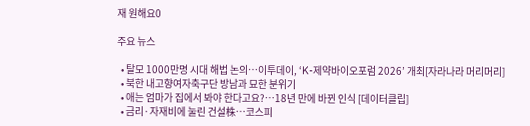재 원해요0

주요 뉴스

  • 탈모 1000만명 시대 해법 논의…이투데이, ‘K-제약바이오포럼 2026’ 개최[자라나라 머리머리]
  • 북한 내고향여자축구단 방남과 묘한 분위기
  • 애는 엄마가 집에서 봐야 한다고요?…18년 만에 바뀐 인식 [데이터클립]
  • 금리·자재비에 눌린 건설株…코스피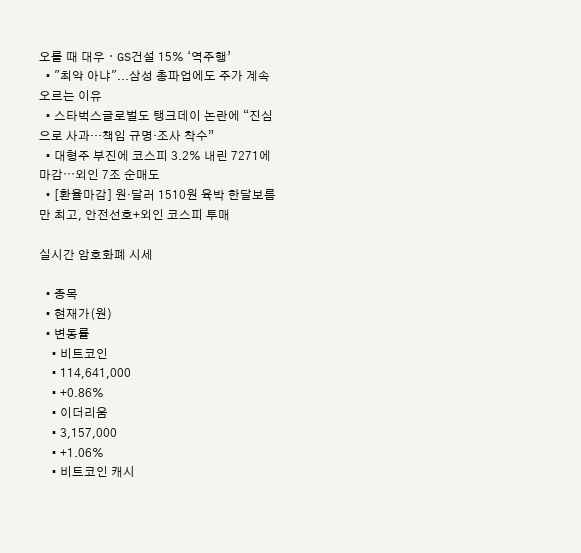오를 때 대우ㆍGS건설 15% ‘역주행’
  • "최악 아냐"...삼성 총파업에도 주가 계속 오르는 이유
  • 스타벅스글로벌도 탱크데이 논란에 “진심으로 사과…책임 규명·조사 착수”
  • 대형주 부진에 코스피 3.2% 내린 7271에 마감⋯외인 7조 순매도
  • [환율마감] 원·달러 1510원 육박 한달보름만 최고, 안전선호+외인 코스피 투매

실시간 암호화폐 시세

  • 종목
  • 현재가(원)
  • 변동률
    • 비트코인
    • 114,641,000
    • +0.86%
    • 이더리움
    • 3,157,000
    • +1.06%
    • 비트코인 캐시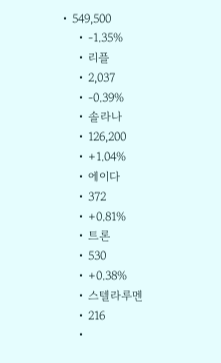• 549,500
    • -1.35%
    • 리플
    • 2,037
    • -0.39%
    • 솔라나
    • 126,200
    • +1.04%
    • 에이다
    • 372
    • +0.81%
    • 트론
    • 530
    • +0.38%
    • 스텔라루멘
    • 216
    •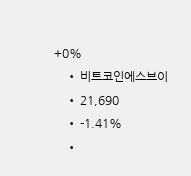+0%
    • 비트코인에스브이
    • 21,690
    • -1.41%
    •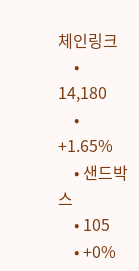체인링크
    • 14,180
    • +1.65%
    • 샌드박스
    • 105
    • +0%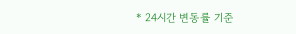* 24시간 변동률 기준